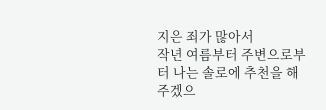지은 죄가 많아서
작년 여름부터 주변으로부터 나는 솔로에 추천을 해주겠으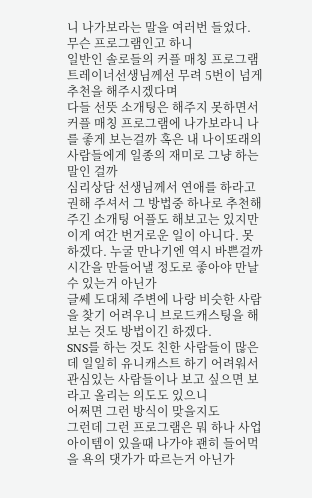니 나가보라는 말을 여러번 들었다.
무슨 프로그램인고 하니
일반인 솔로들의 커플 매칭 프로그램
트레이너선생님께선 무려 5번이 넘게 추천을 해주시겠다며
다들 선뜻 소개팅은 해주지 못하면서 커플 매칭 프로그램에 나가보라니 나를 좋게 보는걸까 혹은 내 나이또래의 사람들에게 일종의 재미로 그냥 하는 말인 걸까
심리상담 선생님께서 연애를 하라고 권해 주셔서 그 방법중 하나로 추천해주긴 소개팅 어플도 해보고는 있지만 이게 여간 번거로운 일이 아니다. 못하겠다. 누굴 만나기엔 역시 바쁜걸까
시간을 만들어낼 정도로 좋아야 만날 수 있는거 아닌가
글쎄 도대체 주변에 나랑 비슷한 사람을 찾기 어려우니 브로드캐스팅을 해보는 것도 방법이긴 하겠다.
SNS를 하는 것도 친한 사람들이 많은데 일일히 유니캐스트 하기 어려워서 관심있는 사람들이나 보고 싶으면 보라고 올리는 의도도 있으니
어쩌면 그런 방식이 맞을지도
그런데 그런 프로그램은 뭐 하나 사업 아이템이 있을때 나가야 괜히 들어먹을 욕의 댓가가 따르는거 아닌가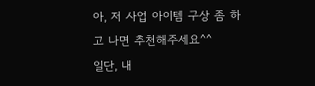아, 저 사업 아이템 구상 좀 하고 나면 추천해주세요^^
일단, 내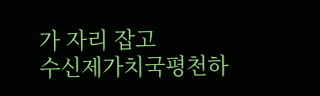가 자리 잡고
수신제가치국평천하